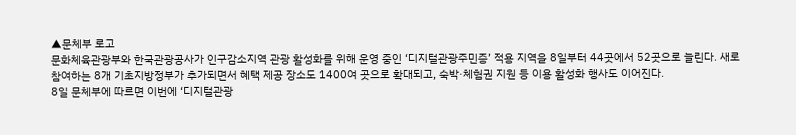▲문체부 로고
문화체육관광부와 한국관광공사가 인구감소지역 관광 활성화를 위해 운영 중인 ‘디지털관광주민증’ 적용 지역을 8일부터 44곳에서 52곳으로 늘린다. 새로 참여하는 8개 기초지방정부가 추가되면서 혜택 제공 장소도 1400여 곳으로 확대되고, 숙박·체험권 지원 등 이용 활성화 행사도 이어진다.
8일 문체부에 따르면 이번에 ‘디지털관광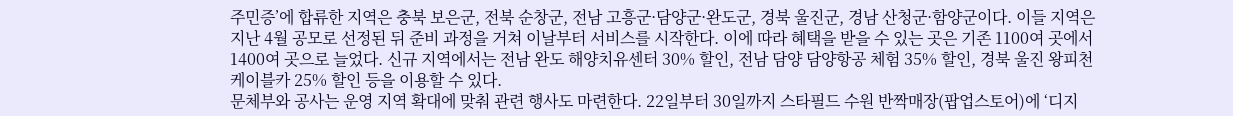주민증’에 합류한 지역은 충북 보은군, 전북 순창군, 전남 고흥군·담양군·완도군, 경북 울진군, 경남 산청군·함양군이다. 이들 지역은 지난 4월 공모로 선정된 뒤 준비 과정을 거쳐 이날부터 서비스를 시작한다. 이에 따라 혜택을 받을 수 있는 곳은 기존 1100여 곳에서 1400여 곳으로 늘었다. 신규 지역에서는 전남 완도 해양치유센터 30% 할인, 전남 담양 담양항공 체험 35% 할인, 경북 울진 왕피천케이블카 25% 할인 등을 이용할 수 있다.
문체부와 공사는 운영 지역 확대에 맞춰 관련 행사도 마련한다. 22일부터 30일까지 스타필드 수원 반짝매장(팝업스토어)에 ‘디지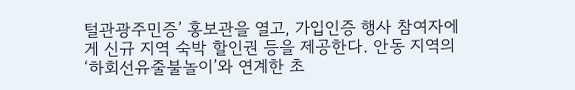털관광주민증’ 홍보관을 열고, 가입인증 행사 참여자에게 신규 지역 숙박 할인권 등을 제공한다. 안동 지역의 ‘하회선유줄불놀이’와 연계한 초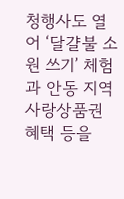청행사도 열어 ‘달걀불 소원 쓰기’ 체험과 안동 지역사랑상품권 혜택 등을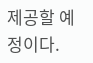제공할 예정이다.